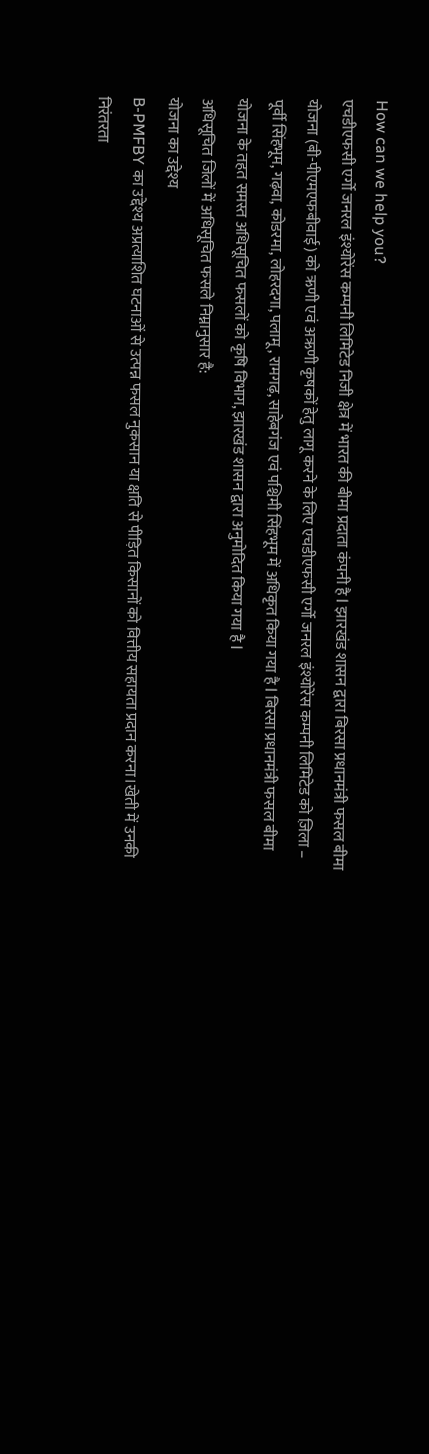How can we help you?
एचडीएफसी एर्गो जनरल इंश्योरेंस कम्पनी लिमिटेड निजी क्षेत्र में भारत की बीमा प्रदाता कंपनी है l झारखंड शासन द्वारा बिरसा प्रधानमंत्री फसल बीमा योजना (बी-पीएमएफबीवाई) को ऋणी एवं अऋणी कृषकों हेतु लागू करने के लिए एचडीएफसी एर्गो जनरल इंश्योरेंस कम्पनी लिमिटेड को ज़िला – पूर्वी सिंहभूम, गढ़वा, कोडरमा, लोहरदगा, पलामू, रामगढ़, साहेबगंज एवं पश्चिमी सिंहभूम में अधिकृत किया गया है l बिरसा प्रधानमंत्री फसल बीमा योजना के तहत समस्त अधिसूचित फसलों को कृषि विभाग, झारखंड शासन द्वारा अनुमोदित किया गया है l
अधिसूचित जिलों में अधिसूचित फसले निम्नानुसार है:
योजना का उद्देश्य
B-PMFBY का उद्देश्य अप्रत्याशित घटनाओं से उत्पन्न फसल नुकसान या क्षति से पीड़ित किसानों को वित्तीय सहायता प्रदान करना।खेती में उनकी निरंतरता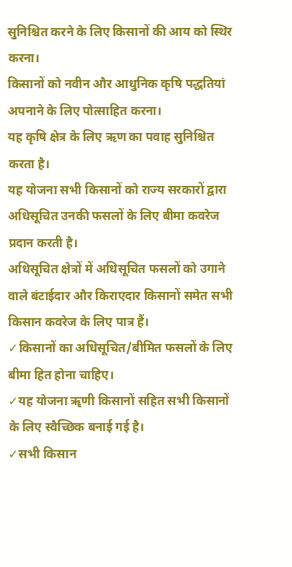सुनिश्चित करने के लिए किसानों की आय को स्थिर करना।
किसानों को नवीन और आधुनिक कृषि पद्धतियां अपनाने के लिए पोत्साहित करना।
यह कृषि क्षेत्र के लिए ऋण का पवाह सुनिश्चित करता है।
यह योजना सभी किसानों को राज्य सरकारों द्वारा अधिसूचित उनकी फसलों के लिए बीमा कवरेज प्रदान करती है।
अधिसूचित क्षेत्रों में अधिसूचित फसलों को उगाने वाले बंटाईदार और किराएदार किसानों समेत सभी किसान कवरेज के लिए पात्र हैं।
✓किसानों का अधिसूचित/बीमित फसलों के लिए बीमा हित होना चाहिए।
✓यह योजना ॠणी किसानों सहित सभी किसानों के लिए स्वैच्छिक बनाई गई है।
✓सभी किसान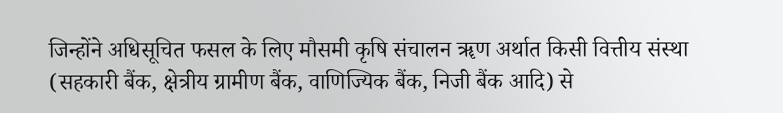जिन्होंने अधिसूचित फसल के लिए मौसमी कृषि संचालन ॠण अर्थात किसी वित्तीय संस्था (सहकारी बैंक, क्षेत्रीय ग्रामीण बैंक, वाणिज्यिक बैंक, निजी बैंक आदि) से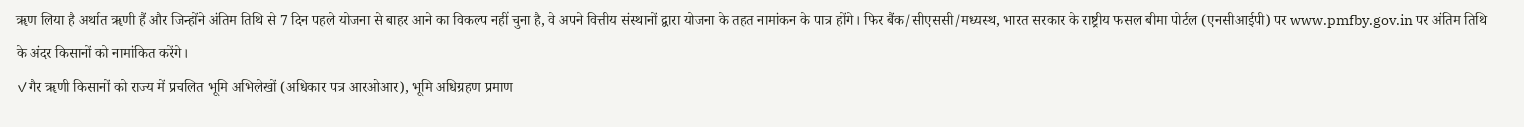ॠण लिया है अर्थात ॠणी हैं और जिन्होंने अंतिम तिथि से 7 दिन पहले योजना से बाहर आने का विकल्प नहीं चुना है, वे अपने वित्तीय संस्थानों द्वारा योजना के तहत नामांकन के पात्र होंगे। फिर बैंक/सीएससी/मध्यस्थ, भारत सरकार के राष्ट्रीय फसल बीमा पोर्टल (एनसीआईपी) पर www.pmfby.gov.in पर अंतिम तिथि के अंदर किसानों को नामांकित करेंगे।
✓गैर ॠणी किसानों को राज्य में प्रचलित भूमि अभिलेखों (अधिकार पत्र आरओआर), भूमि अधिग्रहण प्रमाण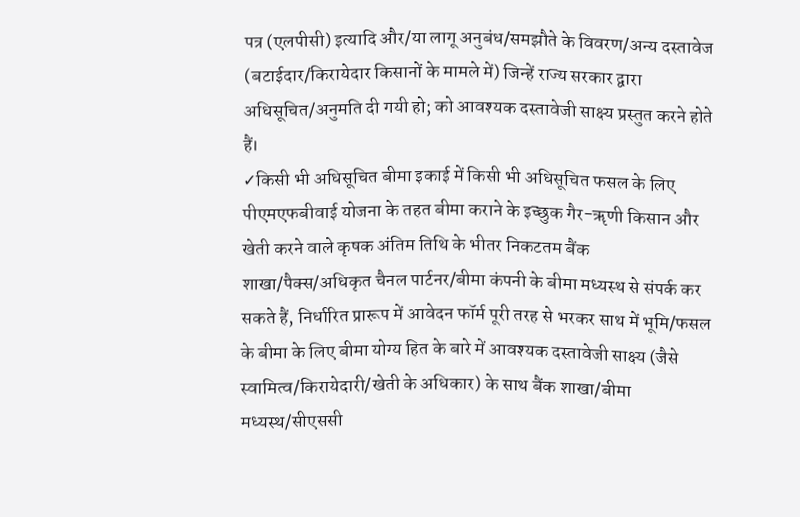पत्र (एलपीसी) इत्यादि और/या लागू अनुबंध/समझौते के विवरण/अन्य दस्तावेज (बटाईदार/किरायेदार किसानों के मामले में) जिन्हें राज्य सरकार द्वारा अधिसूचित/अनुमति दी गयी हो; को आवश्यक दस्तावेजी साक्ष्य प्रस्तुत करने होते हैं।
✓किसी भी अधिसूचित बीमा इकाई में किसी भी अधिसूचित फसल के लिए पीएमएफबीवाई योजना के तहत बीमा कराने के इच्छुक गैर-ॠणी किसान और खेती करने वाले कृषक अंतिम तिथि के भीतर निकटतम बैंक शाखा/पैक्स/अधिकृत चैनल पार्टनर/बीमा कंपनी के बीमा मध्यस्थ से संपर्क कर सकते हैं, निर्धारित प्रारूप में आवेदन फॉर्म पूरी तरह से भरकर साथ में भूमि/फसल के बीमा के लिए बीमा योग्य हित के बारे में आवश्यक दस्तावेजी साक्ष्य (जैसे स्वामित्व/किरायेदारी/खेती के अधिकार) के साथ बैंक शाखा/बीमा मध्यस्थ/सीएससी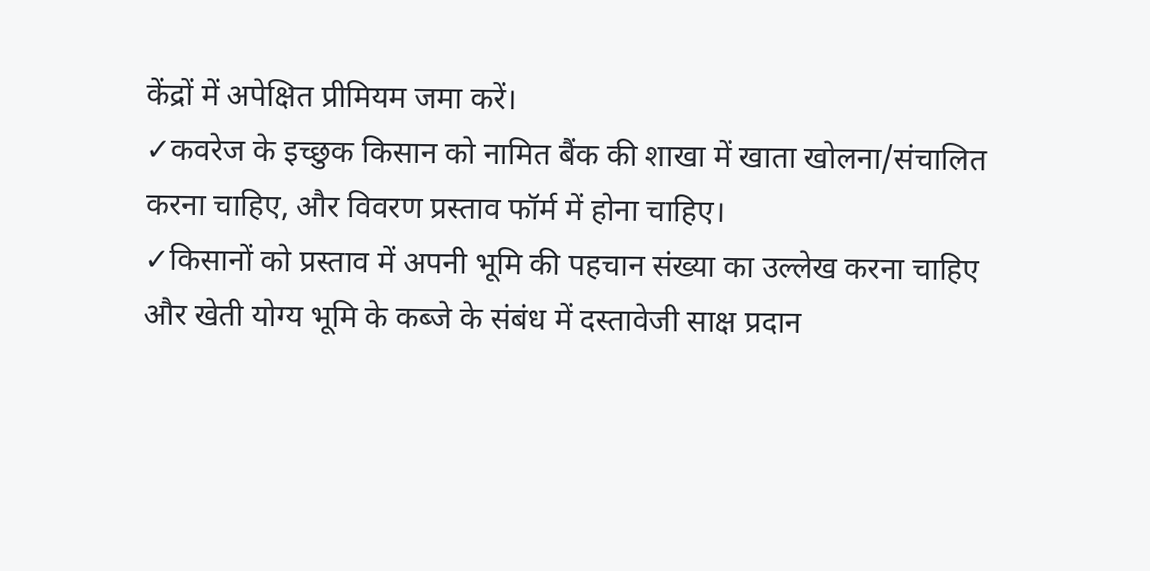केंद्रों में अपेक्षित प्रीमियम जमा करें।
✓कवरेज के इच्छुक किसान को नामित बैंक की शाखा में खाता खोलना/संचालित करना चाहिए, और विवरण प्रस्ताव फॉर्म में होना चाहिए।
✓किसानों को प्रस्ताव में अपनी भूमि की पहचान संख्या का उल्लेख करना चाहिए और खेती योग्य भूमि के कब्जे के संबंध में दस्तावेजी साक्ष प्रदान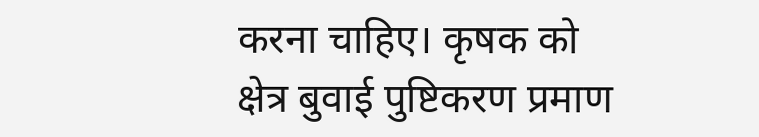करना चाहिए। कृषक को क्षेत्र बुवाई पुष्टिकरण प्रमाण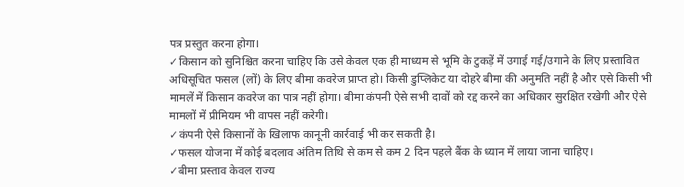पत्र प्रस्तुत करना होगा।
✓किसान को सुनिश्चित करना चाहिए कि उसे केवल एक ही माध्यम से भूमि के टुकड़ें में उगाई गई/उगाने के लिए प्रस्तावित अधिसूचित फसल (लों) के लिए बीमा कवरेज प्राप्त हो। किसी डुप्लिकेट या दोहरे बीमा की अनुमति नहीं है और एसे किसी भी मामलें में किसान कवरेज का पात्र नहीं होगा। बीमा कंपनी ऐसे सभी दावों को रद्द करने का अधिकार सुरक्षित रखेगी और ऐसे मामलों में प्रीमियम भी वापस नहीं करेगी।
✓कंपनी ऐसे किसानों के खिलाफ कानूनी कार्रवाई भी कर सकती है।
✓फसल योजना में कोई बदलाव अंतिम तिथि से कम से कम 2 दिन पहले बैंक के ध्यान में लाया जाना चाहिए।
✓बीमा प्रस्ताव केवल राज्य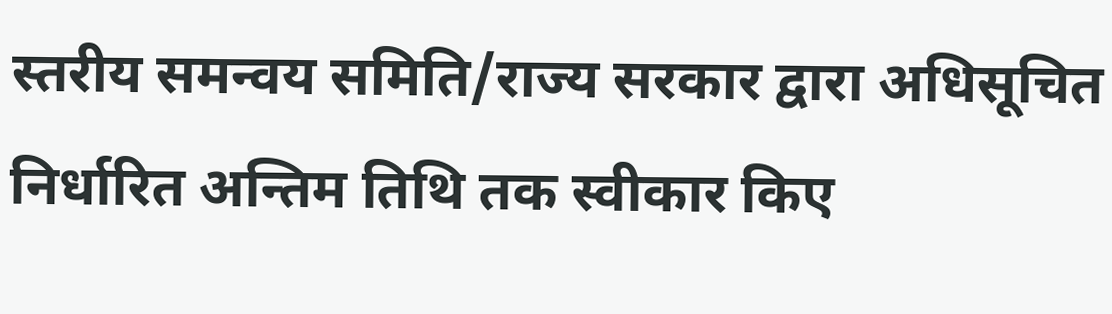स्तरीय समन्वय समिति/राज्य सरकार द्वारा अधिसूचित निर्धारित अन्तिम तिथि तक स्वीकार किए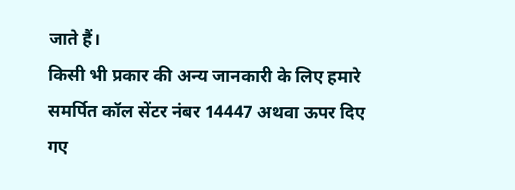जाते हैं।
किसी भी प्रकार की अन्य जानकारी के लिए हमारे समर्पित कॉल सेंटर नंबर 14447 अथवा ऊपर दिए गए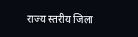राज्य स्तरीय जिला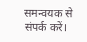समन्वयक से संपर्क करें।